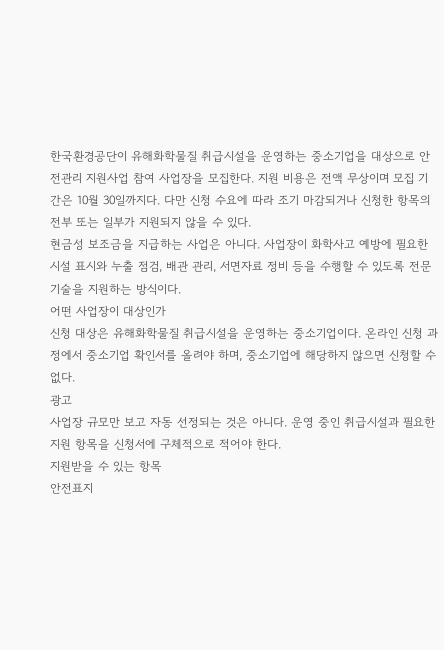한국환경공단이 유해화학물질 취급시설을 운영하는 중소기업을 대상으로 안전관리 지원사업 참여 사업장을 모집한다. 지원 비용은 전액 무상이며 모집 기간은 10월 30일까지다. 다만 신청 수요에 따라 조기 마감되거나 신청한 항목의 전부 또는 일부가 지원되지 않을 수 있다.
현금성 보조금을 지급하는 사업은 아니다. 사업장이 화학사고 예방에 필요한 시설 표시와 누출 점검, 배관 관리, 서면자료 정비 등을 수행할 수 있도록 전문기술을 지원하는 방식이다.
어떤 사업장이 대상인가
신청 대상은 유해화학물질 취급시설을 운영하는 중소기업이다. 온라인 신청 과정에서 중소기업 확인서를 올려야 하며, 중소기업에 해당하지 않으면 신청할 수 없다.
광고
사업장 규모만 보고 자동 선정되는 것은 아니다. 운영 중인 취급시설과 필요한 지원 항목을 신청서에 구체적으로 적어야 한다.
지원받을 수 있는 항목
안전표지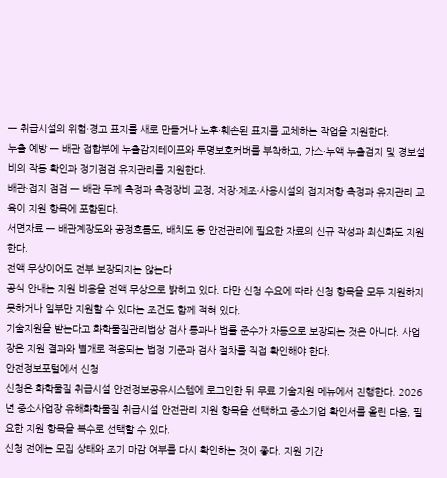— 취급시설의 위험·경고 표지를 새로 만들거나 노후·훼손된 표지를 교체하는 작업을 지원한다.
누출 예방 — 배관 접합부에 누출감지테이프와 투명보호커버를 부착하고, 가스·누액 누출검지 및 경보설비의 작동 확인과 정기점검 유지관리를 지원한다.
배관·접지 점검 — 배관 두께 측정과 측정장비 교정, 저장·제조·사용시설의 접지저항 측정과 유지관리 교육이 지원 항목에 포함된다.
서면자료 — 배관계장도와 공정흐름도, 배치도 등 안전관리에 필요한 자료의 신규 작성과 최신화도 지원한다.
전액 무상이어도 전부 보장되지는 않는다
공식 안내는 지원 비용을 전액 무상으로 밝히고 있다. 다만 신청 수요에 따라 신청 항목을 모두 지원하지 못하거나 일부만 지원할 수 있다는 조건도 함께 적혀 있다.
기술지원을 받는다고 화학물질관리법상 검사 통과나 법률 준수가 자동으로 보장되는 것은 아니다. 사업장은 지원 결과와 별개로 적용되는 법정 기준과 검사 절차를 직접 확인해야 한다.
안전정보포털에서 신청
신청은 화학물질 취급시설 안전정보공유시스템에 로그인한 뒤 무료 기술지원 메뉴에서 진행한다. 2026년 중소사업장 유해화학물질 취급시설 안전관리 지원 항목을 선택하고 중소기업 확인서를 올린 다음, 필요한 지원 항목을 복수로 선택할 수 있다.
신청 전에는 모집 상태와 조기 마감 여부를 다시 확인하는 것이 좋다. 지원 기간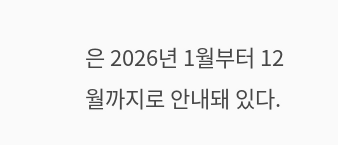은 2026년 1월부터 12월까지로 안내돼 있다.